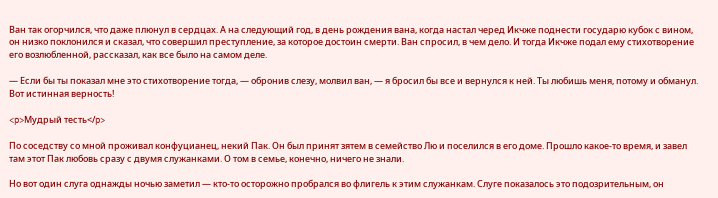Ван так огорчился, что даже плюнул в сердцах. А на следующий год, в день рождения вана, когда настал черед Икчже поднести государю кубок с вином, он низко поклонился и сказал, что совершил преступление, за которое достоин смерти. Ван спросил, в чем дело. И тогда Икчже подал ему стихотворение его возлюбленной, рассказал, как все было на самом деле.

— Если бы ты показал мне это стихотворение тогда, — обронив слезу, молвил ван, — я бросил бы все и вернулся к ней. Ты любишь меня, потому и обманул. Вот истинная верность!

<p>Мудрый тесть</p>

По соседству со мной проживал конфуцианец, некий Пак. Он был принят зятем в семейство Лю и поселился в его доме. Прошло какое-то время, и завел там этот Пак любовь сразу с двумя служанками. О том в семье, конечно, ничего не знали.

Но вот один слуга однажды ночью заметил — кто-то осторожно пробрался во флигель к этим служанкам. Слуге показалось это подозрительным, он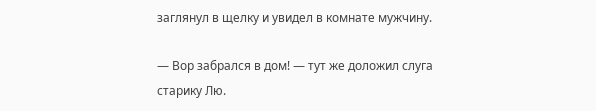заглянул в щелку и увидел в комнате мужчину.

— Вор забрался в дом! — тут же доложил слуга старику Лю.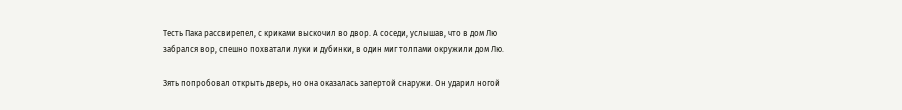Тесть Пака рассвирепел, с криками выскочил во двор. А соседи, услышав, что в дом Лю забрался вор, спешно похватали луки и дубинки, в один миг толпами окружили дом Лю.

Зять попробовал открыть дверь, но она оказалась запертой снаружи. Он ударил ногой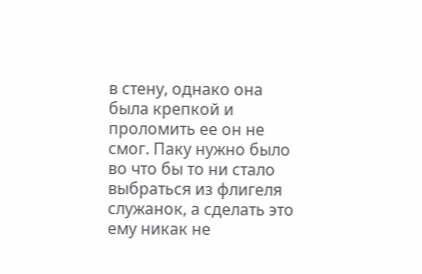в стену, однако она была крепкой и проломить ее он не смог. Паку нужно было во что бы то ни стало выбраться из флигеля служанок, а сделать это ему никак не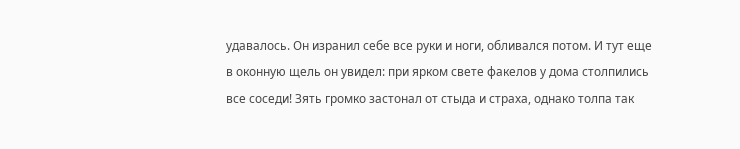удавалось. Он изранил себе все руки и ноги, обливался потом. И тут еще в оконную щель он увидел: при ярком свете факелов у дома столпились все соседи! Зять громко застонал от стыда и страха, однако толпа так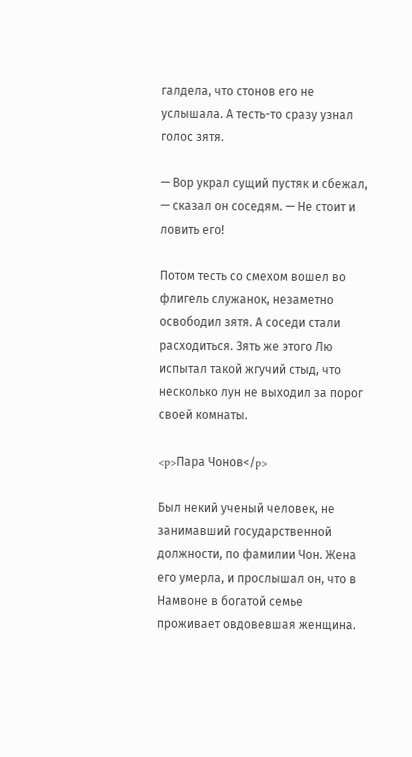галдела, что стонов его не услышала. А тесть-то сразу узнал голос зятя.

— Вор украл сущий пустяк и сбежал, — сказал он соседям. — Не стоит и ловить его!

Потом тесть со смехом вошел во флигель служанок, незаметно освободил зятя. А соседи стали расходиться. Зять же этого Лю испытал такой жгучий стыд, что несколько лун не выходил за порог своей комнаты.

<p>Пара Чонов</p>

Был некий ученый человек, не занимавший государственной должности, по фамилии Чон. Жена его умерла, и прослышал он, что в Намвоне в богатой семье проживает овдовевшая женщина.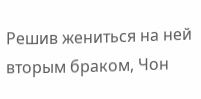Решив жениться на ней вторым браком, Чон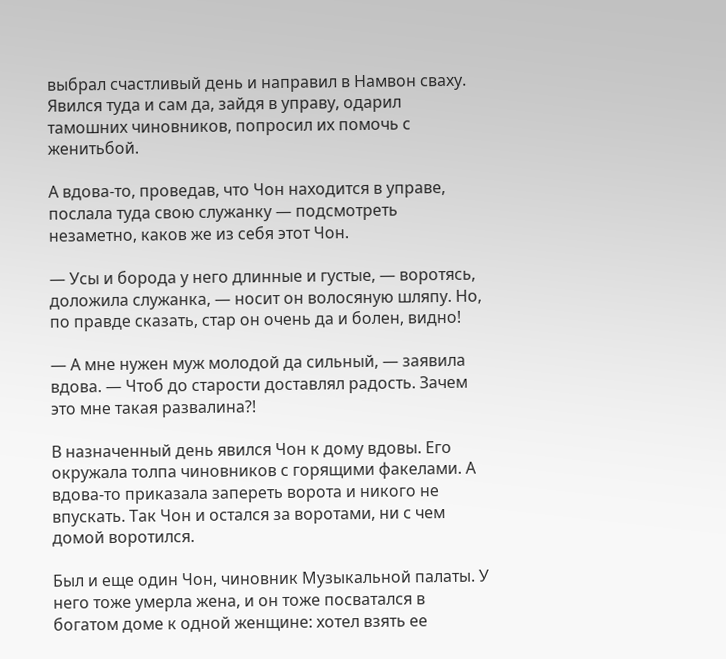выбрал счастливый день и направил в Намвон сваху. Явился туда и сам да, зайдя в управу, одарил тамошних чиновников, попросил их помочь с женитьбой.

А вдова-то, проведав, что Чон находится в управе, послала туда свою служанку — подсмотреть незаметно, каков же из себя этот Чон.

— Усы и борода у него длинные и густые, — воротясь, доложила служанка, — носит он волосяную шляпу. Но, по правде сказать, стар он очень да и болен, видно!

— А мне нужен муж молодой да сильный, — заявила вдова. — Чтоб до старости доставлял радость. Зачем это мне такая развалина?!

В назначенный день явился Чон к дому вдовы. Его окружала толпа чиновников с горящими факелами. А вдова-то приказала запереть ворота и никого не впускать. Так Чон и остался за воротами, ни с чем домой воротился.

Был и еще один Чон, чиновник Музыкальной палаты. У него тоже умерла жена, и он тоже посватался в богатом доме к одной женщине: хотел взять ее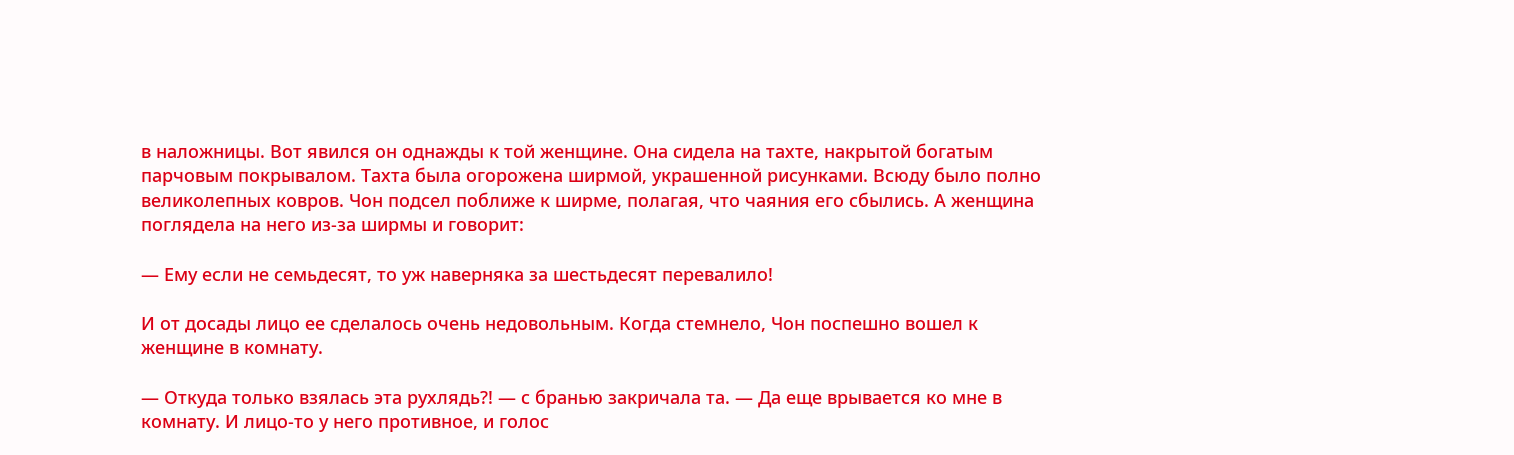в наложницы. Вот явился он однажды к той женщине. Она сидела на тахте, накрытой богатым парчовым покрывалом. Тахта была огорожена ширмой, украшенной рисунками. Всюду было полно великолепных ковров. Чон подсел поближе к ширме, полагая, что чаяния его сбылись. А женщина поглядела на него из-за ширмы и говорит:

— Ему если не семьдесят, то уж наверняка за шестьдесят перевалило!

И от досады лицо ее сделалось очень недовольным. Когда стемнело, Чон поспешно вошел к женщине в комнату.

— Откуда только взялась эта рухлядь?! — с бранью закричала та. — Да еще врывается ко мне в комнату. И лицо-то у него противное, и голос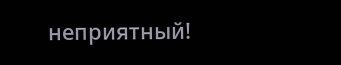неприятный!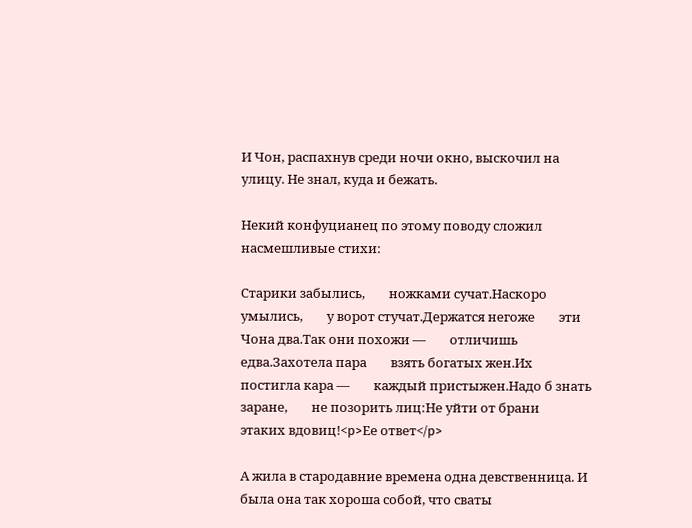И Чон, распахнув среди ночи окно, выскочил на улицу. Не знал, куда и бежать.

Некий конфуцианец по этому поводу сложил насмешливые стихи:

Старики забылись,        ножками сучат.Наскоро умылись,        у ворот стучат.Держатся негоже        эти Чона два.Так они похожи —        отличишь едва.Захотела пара        взять богатых жен.Их постигла кара —        каждый пристыжен.Надо б знать заране,        не позорить лиц:Не уйти от брани        этаких вдовиц!<p>Ее ответ</p>

А жила в стародавние времена одна девственница. И была она так хороша собой, что сваты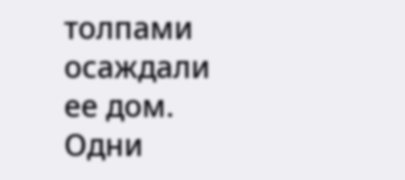толпами осаждали ее дом. Одни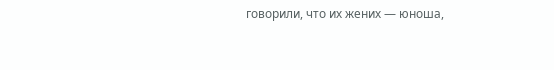говорили, что их жених — юноша,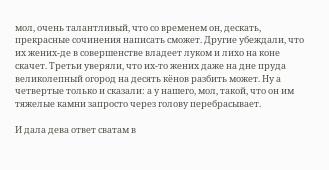мол, очень талантливый, что со временем он, дескать, прекрасные сочинения написать сможет. Другие убеждали, что их жених-де в совершенстве владеет луком и лихо на коне скачет. Третьи уверяли, что их-то жених даже на дне пруда великолепный огород на десять кёнов разбить может. Ну а четвертые только и сказали: а у нашего, мол, такой, что он им тяжелые камни запросто через голову перебрасывает.

И дала дева ответ сватам в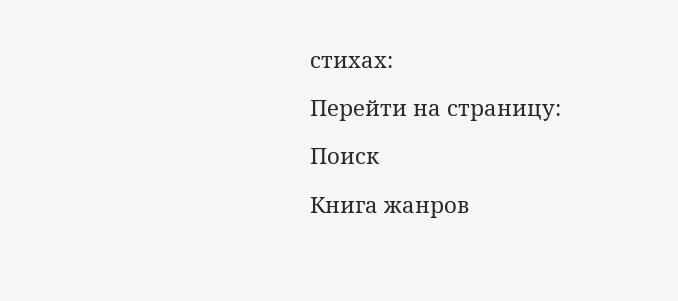стихах:

Перейти на страницу:

Поиск

Книга жанров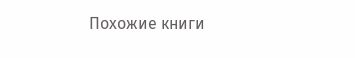Похожие книги